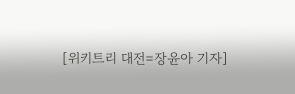[위키트리 대전=장윤아 기자]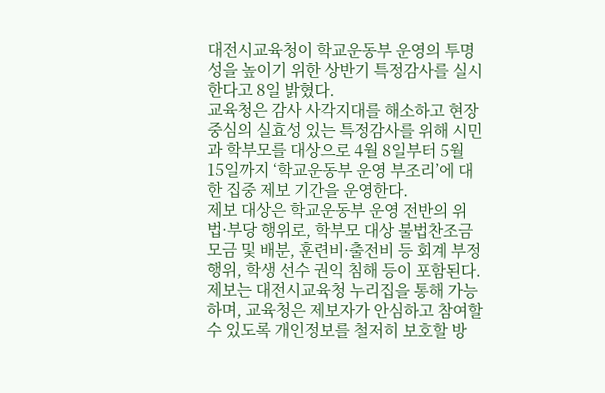대전시교육청이 학교운동부 운영의 투명성을 높이기 위한 상반기 특정감사를 실시한다고 8일 밝혔다.
교육청은 감사 사각지대를 해소하고 현장 중심의 실효성 있는 특정감사를 위해 시민과 학부모를 대상으로 4월 8일부터 5월 15일까지 ‘학교운동부 운영 부조리’에 대한 집중 제보 기간을 운영한다.
제보 대상은 학교운동부 운영 전반의 위법·부당 행위로, 학부모 대상 불법찬조금 모금 및 배분, 훈련비·출전비 등 회계 부정행위, 학생 선수 권익 침해 등이 포함된다.
제보는 대전시교육청 누리집을 통해 가능하며, 교육청은 제보자가 안심하고 참여할 수 있도록 개인정보를 철저히 보호할 방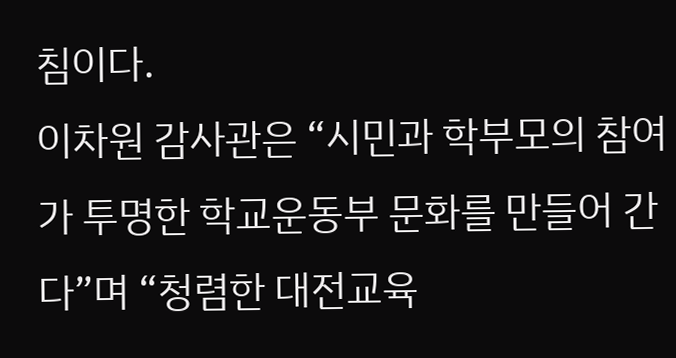침이다.
이차원 감사관은 “시민과 학부모의 참여가 투명한 학교운동부 문화를 만들어 간다”며 “청렴한 대전교육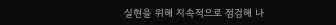실현을 위해 지속적으로 점검해 나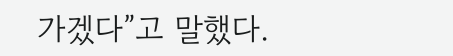가겠다”고 말했다.